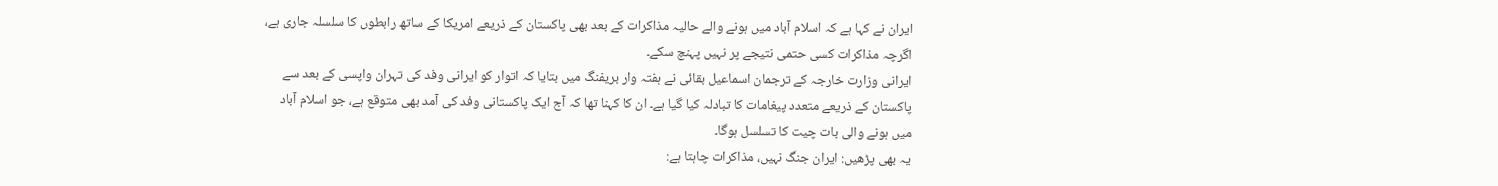ایران نے کہا ہے کہ اسلام آباد میں ہونے والے حالیہ مذاکرات کے بعد بھی پاکستان کے ذریعے امریکا کے ساتھ رابطوں کا سلسلہ جاری ہے، اگرچہ مذاکرات کسی حتمی نتیجے پر نہیں پہنچ سکے۔
ایرانی وزارت خارجہ کے ترجمان اسماعیل بقائی نے ہفتہ وار بریفنگ میں بتایا کہ اتوار کو ایرانی وفد کی تہران واپسی کے بعد سے پاکستان کے ذریعے متعدد پیغامات کا تبادلہ کیا گیا ہے۔ ان کا کہنا تھا کہ آج ایک پاکستانی وفد کی آمد بھی متوقع ہے، جو اسلام آباد میں ہونے والی بات چیت کا تسلسل ہوگا۔
یہ بھی پڑھیں: ایران جنگ نہیں، مذاکرات چاہتا ہے: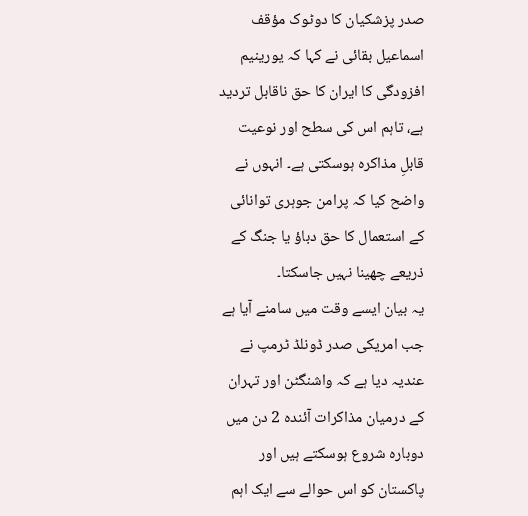صدر پزشکیان کا دوٹوک مؤقف
اسماعیل بقائی نے کہا کہ یورینیم افزودگی کا ایران کا حق ناقابل تردید ہے، تاہم اس کی سطح اور نوعیت قابلِ مذاکرہ ہوسکتی ہے۔ انہوں نے واضح کیا کہ پرامن جوہری توانائی کے استعمال کا حق دباؤ یا جنگ کے ذریعے چھینا نہیں جاسکتا۔
یہ بیان ایسے وقت میں سامنے آیا ہے جب امریکی صدر ڈونلڈ ٹرمپ نے عندیہ دیا ہے کہ واشنگٹن اور تہران کے درمیان مذاکرات آئندہ 2 دن میں دوبارہ شروع ہوسکتے ہیں اور پاکستان کو اس حوالے سے ایک اہم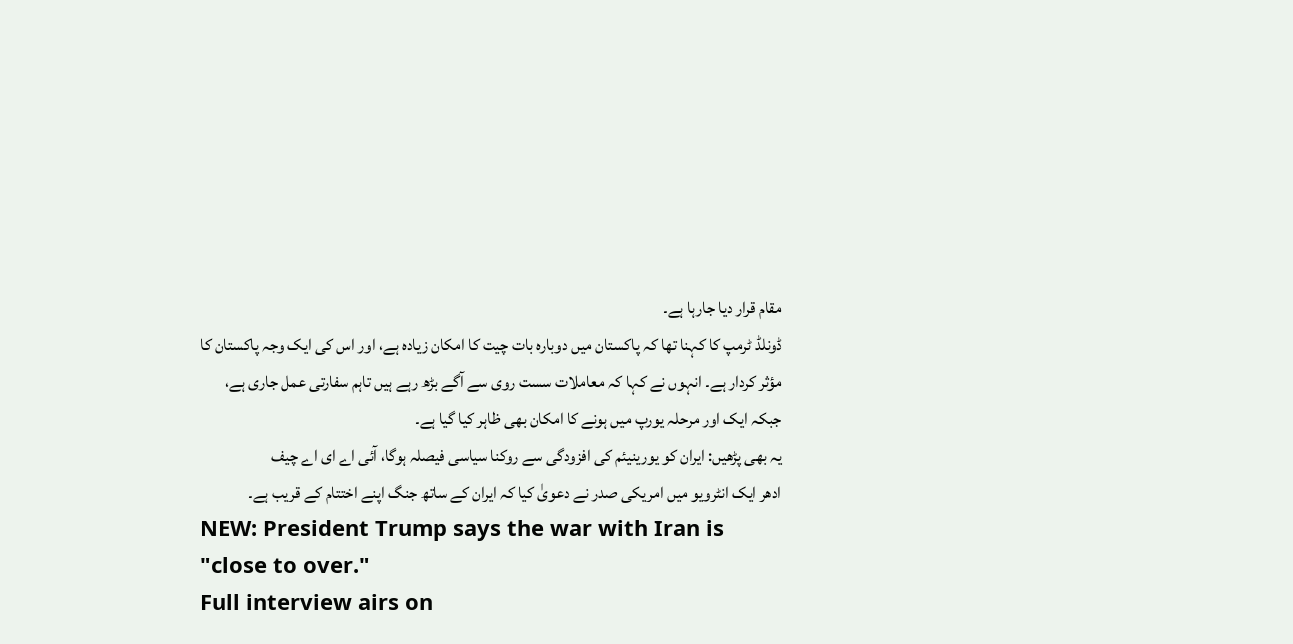مقام قرار دیا جارہا ہے۔
ڈونلڈ ٹرمپ کا کہنا تھا کہ پاکستان میں دوبارہ بات چیت کا امکان زیادہ ہے، اور اس کی ایک وجہ پاکستان کا مؤثر کردار ہے۔ انہوں نے کہا کہ معاملات سست روی سے آگے بڑھ رہے ہیں تاہم سفارتی عمل جاری ہے، جبکہ ایک اور مرحلہ یورپ میں ہونے کا امکان بھی ظاہر کیا گیا ہے۔
یہ بھی پڑھیں: ایران کو یورینیئم کی افزودگی سے روکنا سیاسی فیصلہ ہوگا، آئی اے ای اے چیف
ادھر ایک انٹرویو میں امریکی صدر نے دعویٰ کیا کہ ایران کے ساتھ جنگ اپنے اختتام کے قریب ہے۔
NEW: President Trump says the war with Iran is "close to over."
Full interview airs on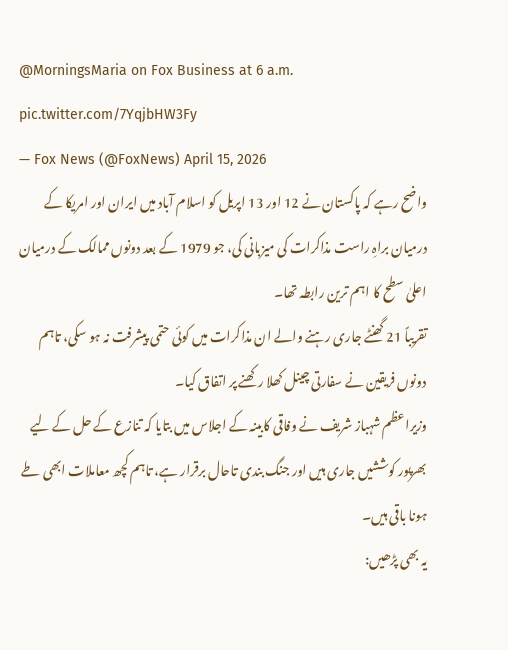@MorningsMaria on Fox Business at 6 a.m. pic.twitter.com/7YqjbHW3Fy
— Fox News (@FoxNews) April 15, 2026
واضح رہے کہ پاکستان نے 12 اور 13 اپریل کو اسلام آباد میں ایران اور امریکا کے درمیان براہِ راست مذاکرات کی میزبانی کی، جو 1979 کے بعد دونوں ممالک کے درمیان اعلیٰ سطح کا اہم ترین رابطہ تھا۔
تقریباً 21 گھنٹے جاری رہنے والے ان مذاکرات میں کوئی حتمی پیشرفت نہ ہو سکی، تاہم دونوں فریقین نے سفارتی چینل کھلا رکھنے پر اتفاق کیا۔
وزیراعظم شہباز شریف نے وفاقی کابینہ کے اجلاس میں بتایا کہ تنازع کے حل کے لیے بھرپور کوششیں جاری ہیں اور جنگ بندی تاحال برقرار ہے، تاہم کچھ معاملات ابھی طے ہونا باقی ہیں۔
یہ بھی پڑھیں: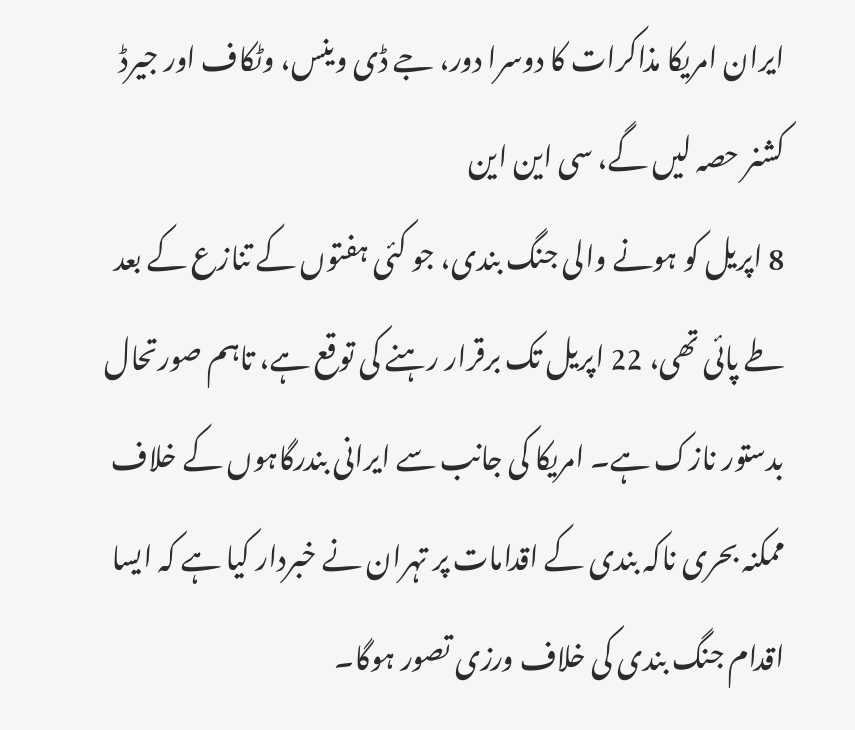ایران امریکا مذاکرات کا دوسرا دور، جے ڈی وینس، وٹکاف اور جیرڈ کشنر حصہ لیں گے، سی این این
8 اپریل کو ہونے والی جنگ بندی، جو کئی ہفتوں کے تنازع کے بعد طے پائی تھی، 22 اپریل تک برقرار رہنے کی توقع ہے، تاہم صورتحال بدستور نازک ہے۔ امریکا کی جانب سے ایرانی بندرگاہوں کے خلاف ممکنہ بحری ناکہ بندی کے اقدامات پر تہران نے خبردار کیا ہے کہ ایسا اقدام جنگ بندی کی خلاف ورزی تصور ہوگا۔